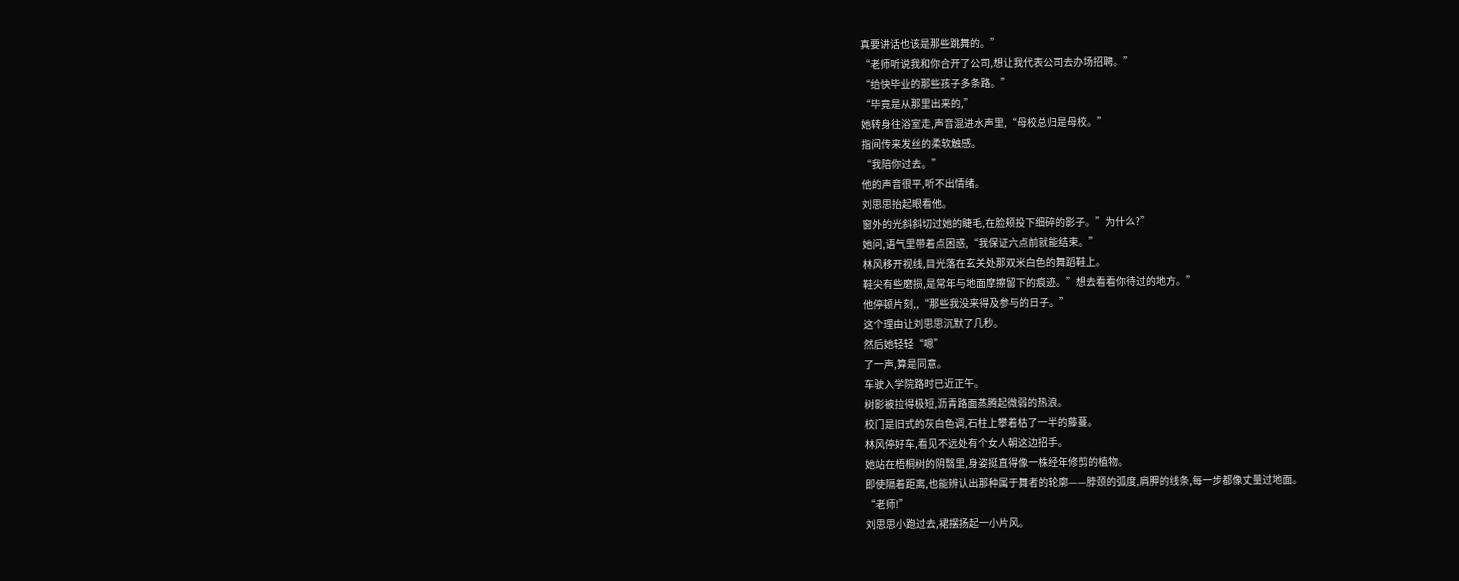真要讲话也该是那些跳舞的。”
“老师听说我和你合开了公司,想让我代表公司去办场招聘。”
“给快毕业的那些孩子多条路。”
“毕竟是从那里出来的,”
她转身往浴室走,声音混进水声里,“母校总归是母校。”
指间传来发丝的柔软触感。
“我陪你过去。”
他的声音很平,听不出情绪。
刘思思抬起眼看他。
窗外的光斜斜切过她的睫毛,在脸颊投下细碎的影子。”为什么?”
她问,语气里带着点困惑,“我保证六点前就能结束。”
林风移开视线,目光落在玄关处那双米白色的舞蹈鞋上。
鞋尖有些磨损,是常年与地面摩擦留下的痕迹。”想去看看你待过的地方。”
他停顿片刻,,“那些我没来得及参与的日子。”
这个理由让刘思思沉默了几秒。
然后她轻轻“嗯”
了一声,算是同意。
车驶入学院路时已近正午。
树影被拉得极短,沥青路面蒸腾起微弱的热浪。
校门是旧式的灰白色调,石柱上攀着枯了一半的藤蔓。
林风停好车,看见不远处有个女人朝这边招手。
她站在梧桐树的阴翳里,身姿挺直得像一株经年修剪的植物。
即使隔着距离,也能辨认出那种属于舞者的轮廓——脖颈的弧度,肩胛的线条,每一步都像丈量过地面。
“老师!”
刘思思小跑过去,裙摆扬起一小片风。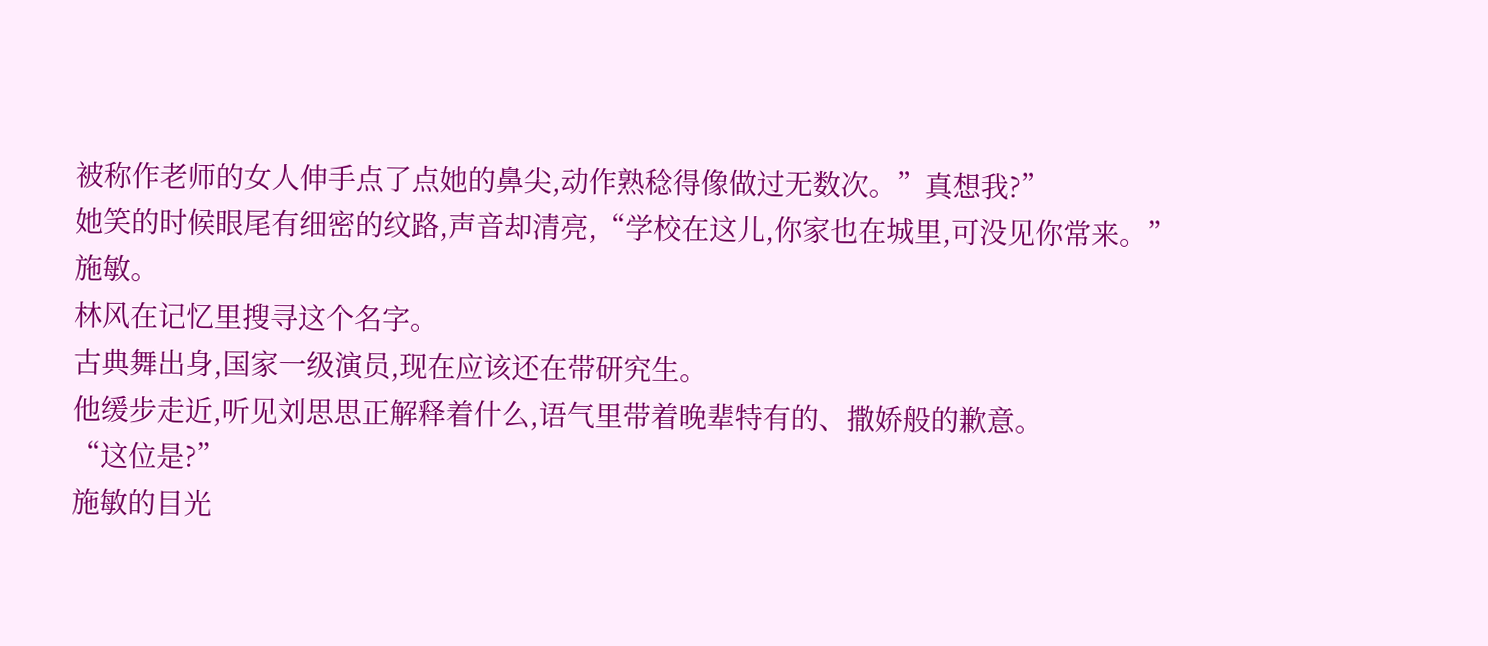被称作老师的女人伸手点了点她的鼻尖,动作熟稔得像做过无数次。”真想我?”
她笑的时候眼尾有细密的纹路,声音却清亮,“学校在这儿,你家也在城里,可没见你常来。”
施敏。
林风在记忆里搜寻这个名字。
古典舞出身,国家一级演员,现在应该还在带研究生。
他缓步走近,听见刘思思正解释着什么,语气里带着晚辈特有的、撒娇般的歉意。
“这位是?”
施敏的目光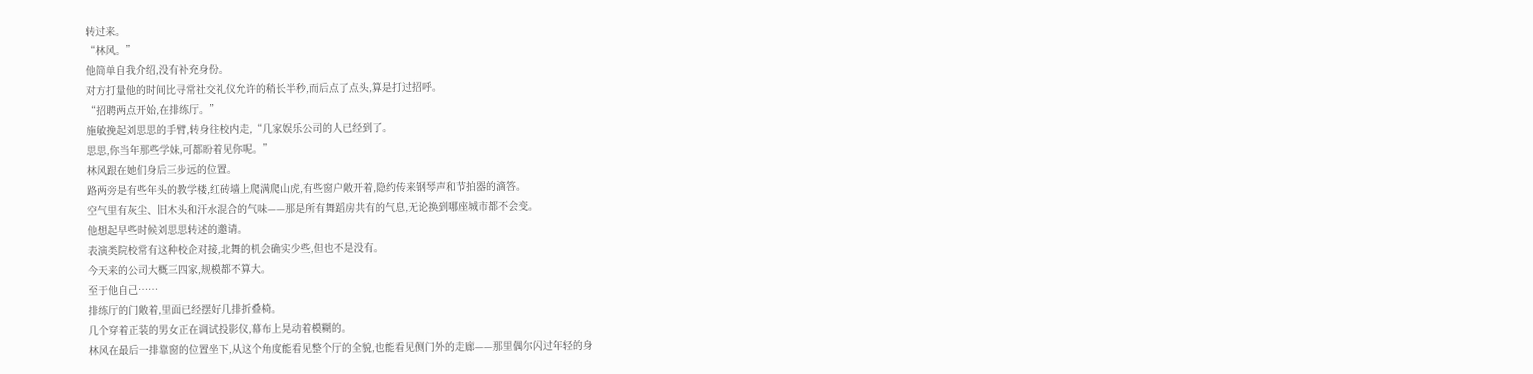转过来。
“林风。”
他简单自我介绍,没有补充身份。
对方打量他的时间比寻常社交礼仪允许的稍长半秒,而后点了点头,算是打过招呼。
“招聘两点开始,在排练厅。”
施敏挽起刘思思的手臂,转身往校内走,“几家娱乐公司的人已经到了。
思思,你当年那些学妹,可都盼着见你呢。”
林风跟在她们身后三步远的位置。
路两旁是有些年头的教学楼,红砖墙上爬满爬山虎,有些窗户敞开着,隐约传来钢琴声和节拍器的滴答。
空气里有灰尘、旧木头和汗水混合的气味——那是所有舞蹈房共有的气息,无论换到哪座城市都不会变。
他想起早些时候刘思思转述的邀请。
表演类院校常有这种校企对接,北舞的机会确实少些,但也不是没有。
今天来的公司大概三四家,规模都不算大。
至于他自己……
排练厅的门敞着,里面已经摆好几排折叠椅。
几个穿着正装的男女正在调试投影仪,幕布上晃动着模糊的。
林风在最后一排靠窗的位置坐下,从这个角度能看见整个厅的全貌,也能看见侧门外的走廊——那里偶尔闪过年轻的身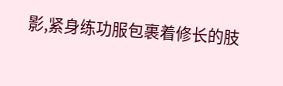影,紧身练功服包裹着修长的肢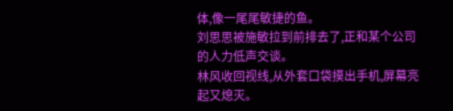体,像一尾尾敏捷的鱼。
刘思思被施敏拉到前排去了,正和某个公司的人力低声交谈。
林风收回视线,从外套口袋摸出手机,屏幕亮起又熄灭。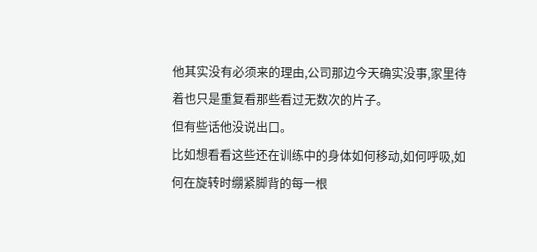他其实没有必须来的理由,公司那边今天确实没事,家里待着也只是重复看那些看过无数次的片子。
但有些话他没说出口。
比如想看看这些还在训练中的身体如何移动,如何呼吸,如何在旋转时绷紧脚背的每一根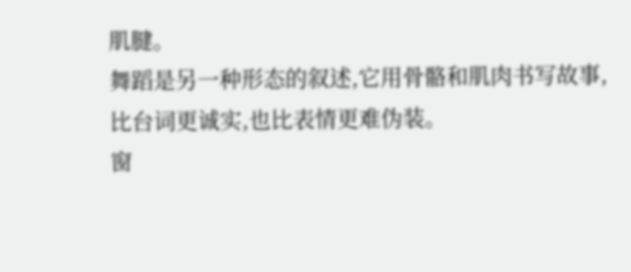肌腱。
舞蹈是另一种形态的叙述,它用骨骼和肌肉书写故事,比台词更诚实,也比表情更难伪装。
窗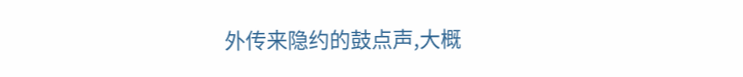外传来隐约的鼓点声,大概